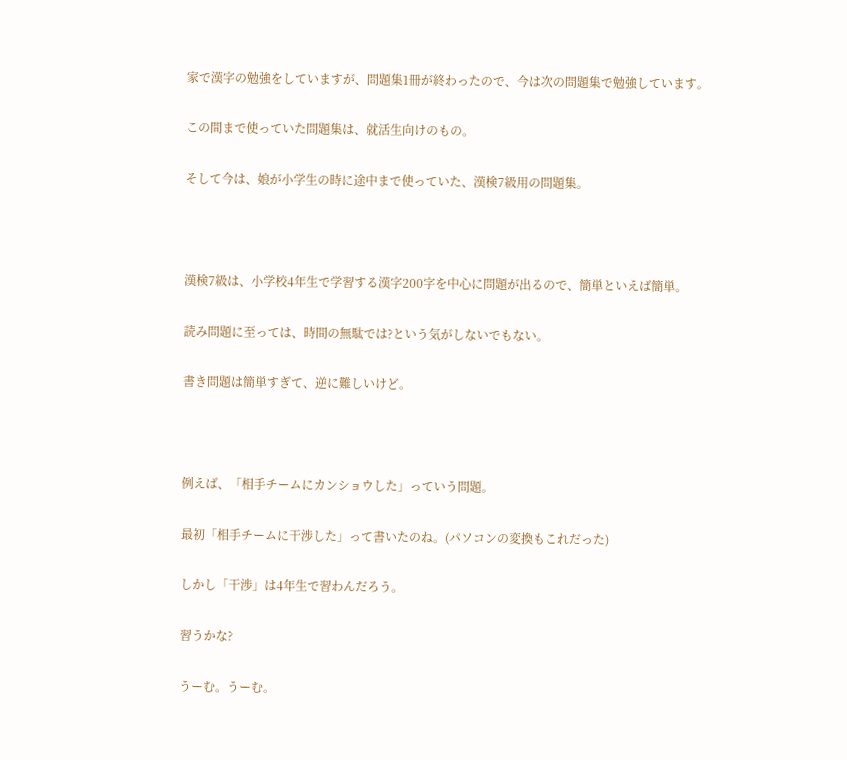家で漢字の勉強をしていますが、問題集1冊が終わったので、今は次の問題集で勉強しています。

この間まで使っていた問題集は、就活生向けのもの。

そして今は、娘が小学生の時に途中まで使っていた、漢検7級用の問題集。



漢検7級は、小学校4年生で学習する漢字200字を中心に問題が出るので、簡単といえば簡単。

読み問題に至っては、時間の無駄では?という気がしないでもない。

書き問題は簡単すぎて、逆に難しいけど。



例えば、「相手チームにカンショウした」っていう問題。

最初「相手チームに干渉した」って書いたのね。(パソコンの変換もこれだった)

しかし「干渉」は4年生で習わんだろう。

習うかな?

うーむ。うーむ。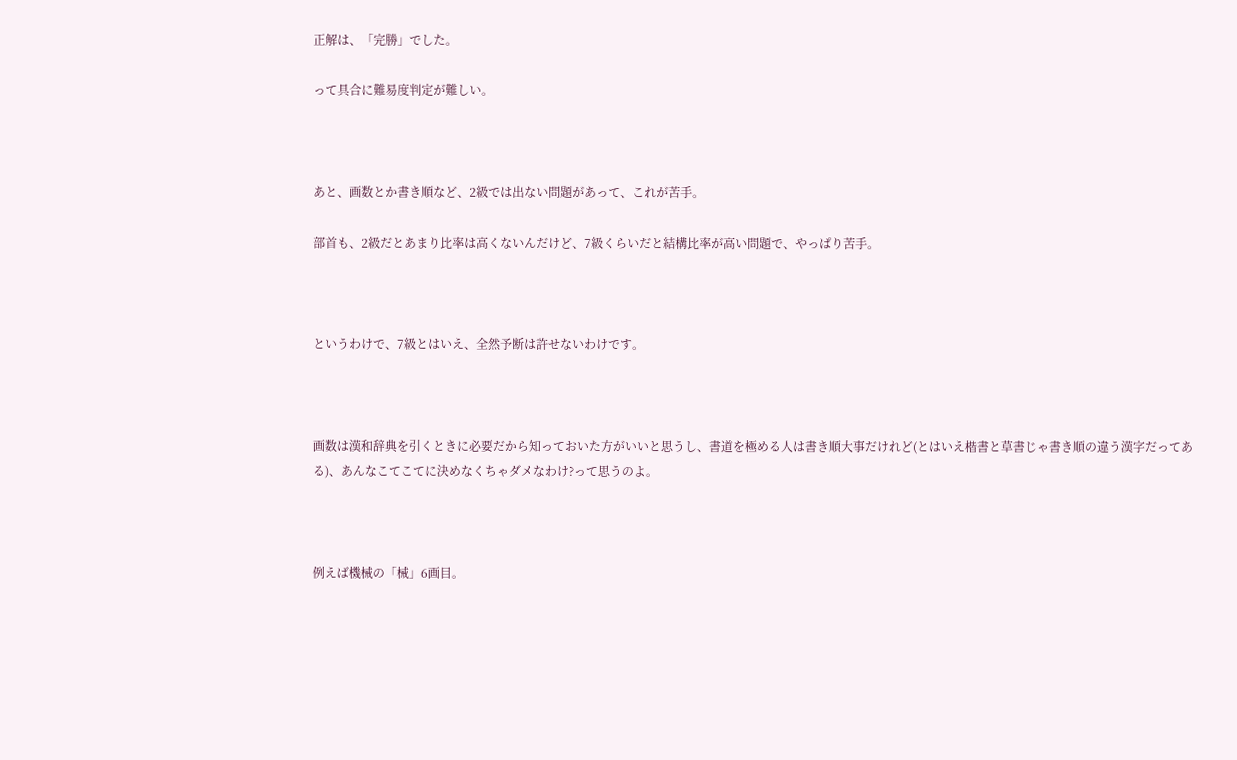正解は、「完勝」でした。

って具合に難易度判定が難しい。



あと、画数とか書き順など、2級では出ない問題があって、これが苦手。

部首も、2級だとあまり比率は高くないんだけど、7級くらいだと結構比率が高い問題で、やっぱり苦手。



というわけで、7級とはいえ、全然予断は許せないわけです。



画数は漢和辞典を引くときに必要だから知っておいた方がいいと思うし、書道を極める人は書き順大事だけれど(とはいえ楷書と草書じゃ書き順の違う漢字だってある)、あんなこてこてに決めなくちゃダメなわけ?って思うのよ。



例えば機械の「械」6画目。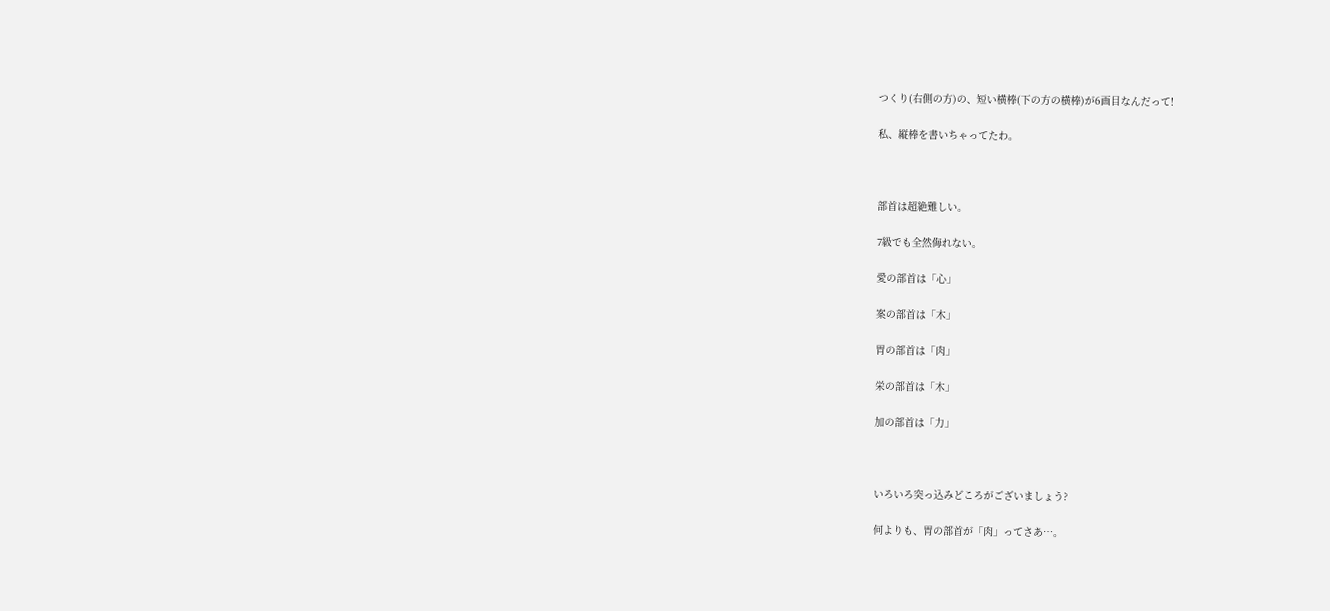つくり(右側の方)の、短い横棒(下の方の横棒)が6画目なんだって!

私、縦棒を書いちゃってたわ。



部首は超絶難しい。

7級でも全然侮れない。

愛の部首は「心」

案の部首は「木」

胃の部首は「肉」

栄の部首は「木」

加の部首は「力」



いろいろ突っ込みどころがございましょう?

何よりも、胃の部首が「肉」ってさあ…。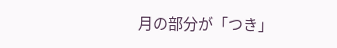月の部分が「つき」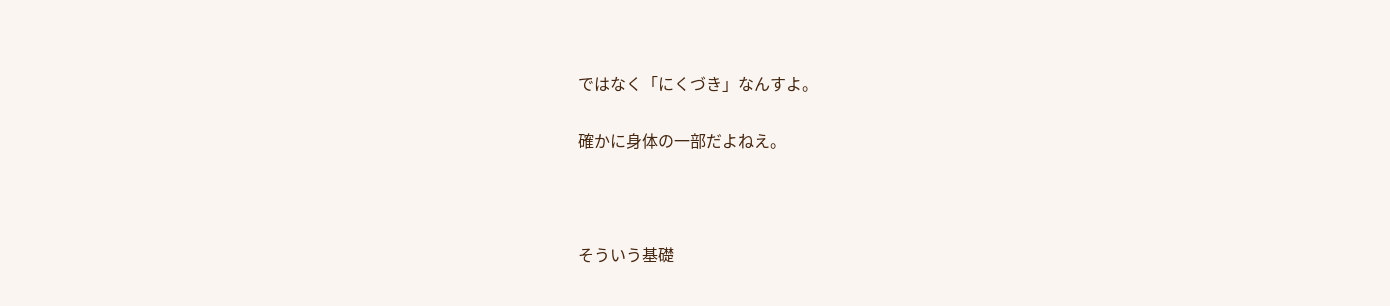ではなく「にくづき」なんすよ。

確かに身体の一部だよねえ。



そういう基礎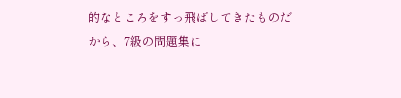的なところをすっ飛ばしてきたものだから、7級の問題集に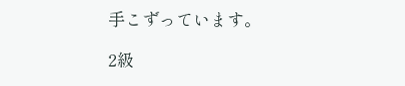手こずっています。

2級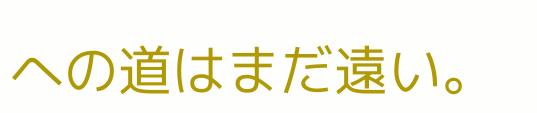への道はまだ遠い。